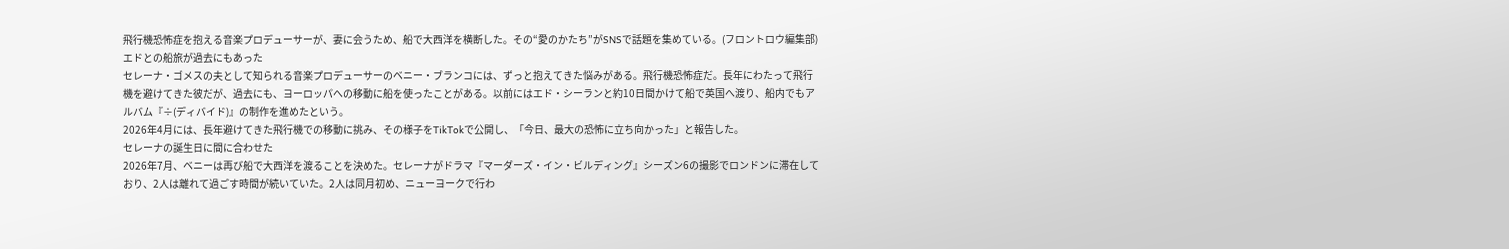飛行機恐怖症を抱える音楽プロデューサーが、妻に会うため、船で大西洋を横断した。その“愛のかたち”がSNSで話題を集めている。(フロントロウ編集部)
エドとの船旅が過去にもあった
セレーナ・ゴメスの夫として知られる音楽プロデューサーのベニー・ブランコには、ずっと抱えてきた悩みがある。飛行機恐怖症だ。長年にわたって飛行機を避けてきた彼だが、過去にも、ヨーロッパへの移動に船を使ったことがある。以前にはエド・シーランと約10日間かけて船で英国へ渡り、船内でもアルバム『÷(ディバイド)』の制作を進めたという。
2026年4月には、長年避けてきた飛行機での移動に挑み、その様子をTikTokで公開し、「今日、最大の恐怖に立ち向かった」と報告した。
セレーナの誕生日に間に合わせた
2026年7月、ベニーは再び船で大西洋を渡ることを決めた。セレーナがドラマ『マーダーズ・イン・ビルディング』シーズン6の撮影でロンドンに滞在しており、2人は離れて過ごす時間が続いていた。2人は同月初め、ニューヨークで行わ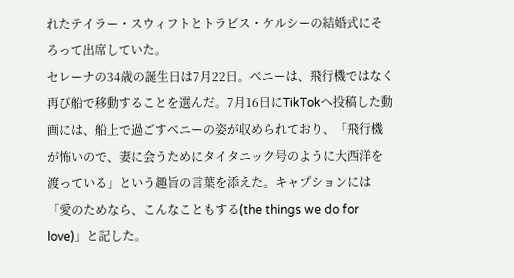れたテイラー・スウィフトとトラビス・ケルシーの結婚式にそろって出席していた。
セレーナの34歳の誕生日は7月22日。ベニーは、飛行機ではなく再び船で移動することを選んだ。7月16日にTikTokへ投稿した動画には、船上で過ごすベニーの姿が収められており、「飛行機が怖いので、妻に会うためにタイタニック号のように大西洋を渡っている」という趣旨の言葉を添えた。キャプションには「愛のためなら、こんなこともする(the things we do for love)」と記した。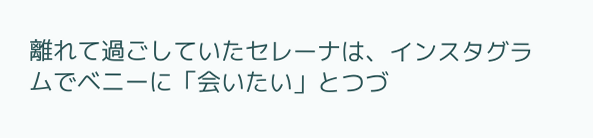離れて過ごしていたセレーナは、インスタグラムでベニーに「会いたい」とつづ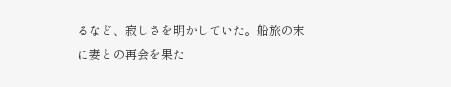るなど、寂しさを明かしていた。船旅の末に妻との再会を果た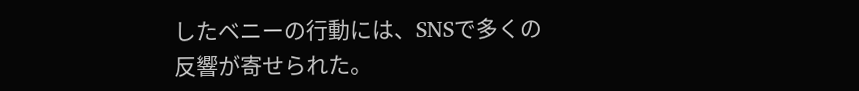したベニーの行動には、SNSで多くの反響が寄せられた。